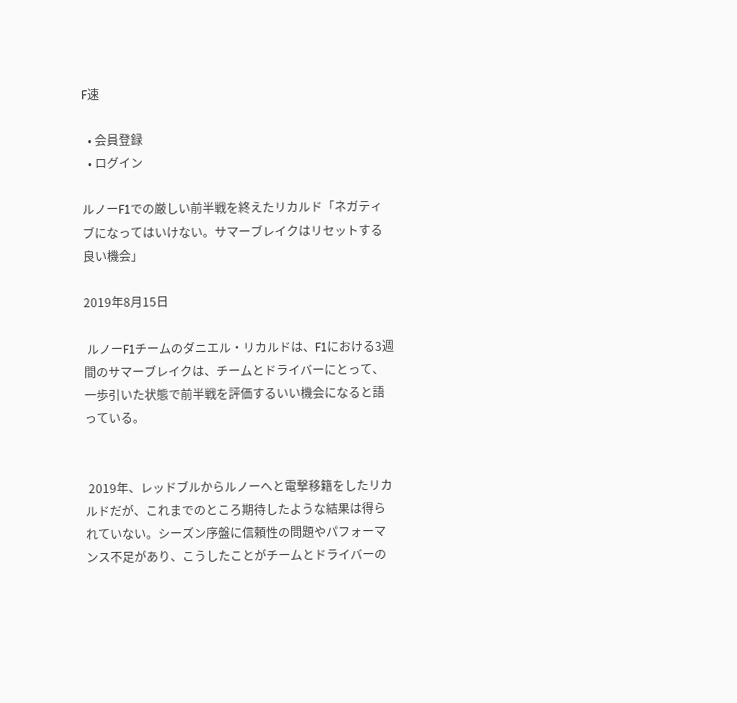F速

  • 会員登録
  • ログイン

ルノーF1での厳しい前半戦を終えたリカルド「ネガティブになってはいけない。サマーブレイクはリセットする良い機会」

2019年8月15日

 ルノーF1チームのダニエル・リカルドは、F1における3週間のサマーブレイクは、チームとドライバーにとって、一歩引いた状態で前半戦を評価するいい機会になると語っている。


 2019年、レッドブルからルノーへと電撃移籍をしたリカルドだが、これまでのところ期待したような結果は得られていない。シーズン序盤に信頼性の問題やパフォーマンス不足があり、こうしたことがチームとドライバーの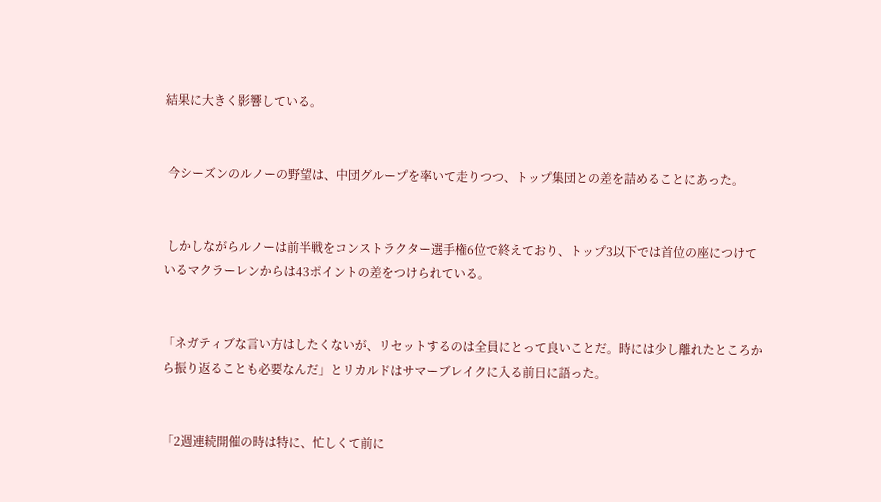結果に大きく影響している。


 今シーズンのルノーの野望は、中団グループを率いて走りつつ、トップ集団との差を詰めることにあった。


 しかしながらルノーは前半戦をコンストラクター選手権6位で終えており、トップ3以下では首位の座につけているマクラーレンからは43ポイントの差をつけられている。


「ネガティブな言い方はしたくないが、リセットするのは全員にとって良いことだ。時には少し離れたところから振り返ることも必要なんだ」とリカルドはサマーブレイクに入る前日に語った。


「2週連続開催の時は特に、忙しくて前に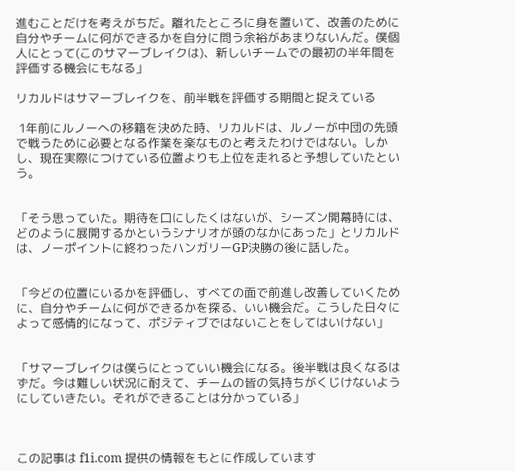進むことだけを考えがちだ。離れたところに身を置いて、改善のために自分やチームに何ができるかを自分に問う余裕があまりないんだ。僕個人にとって(このサマーブレイクは)、新しいチームでの最初の半年間を評価する機会にもなる」

リカルドはサマーブレイクを、前半戦を評価する期間と捉えている

 1年前にルノーへの移籍を決めた時、リカルドは、ルノーが中団の先頭で戦うために必要となる作業を楽なものと考えたわけではない。しかし、現在実際につけている位置よりも上位を走れると予想していたという。


「そう思っていた。期待を口にしたくはないが、シーズン開幕時には、どのように展開するかというシナリオが頭のなかにあった」とリカルドは、ノーポイントに終わったハンガリーGP決勝の後に話した。


「今どの位置にいるかを評価し、すべての面で前進し改善していくために、自分やチームに何ができるかを探る、いい機会だ。こうした日々によって感情的になって、ポジティブではないことをしてはいけない」


「サマーブレイクは僕らにとっていい機会になる。後半戦は良くなるはずだ。今は難しい状況に耐えて、チームの皆の気持ちがくじけないようにしていきたい。それができることは分かっている」



この記事は f1i.com 提供の情報をもとに作成しています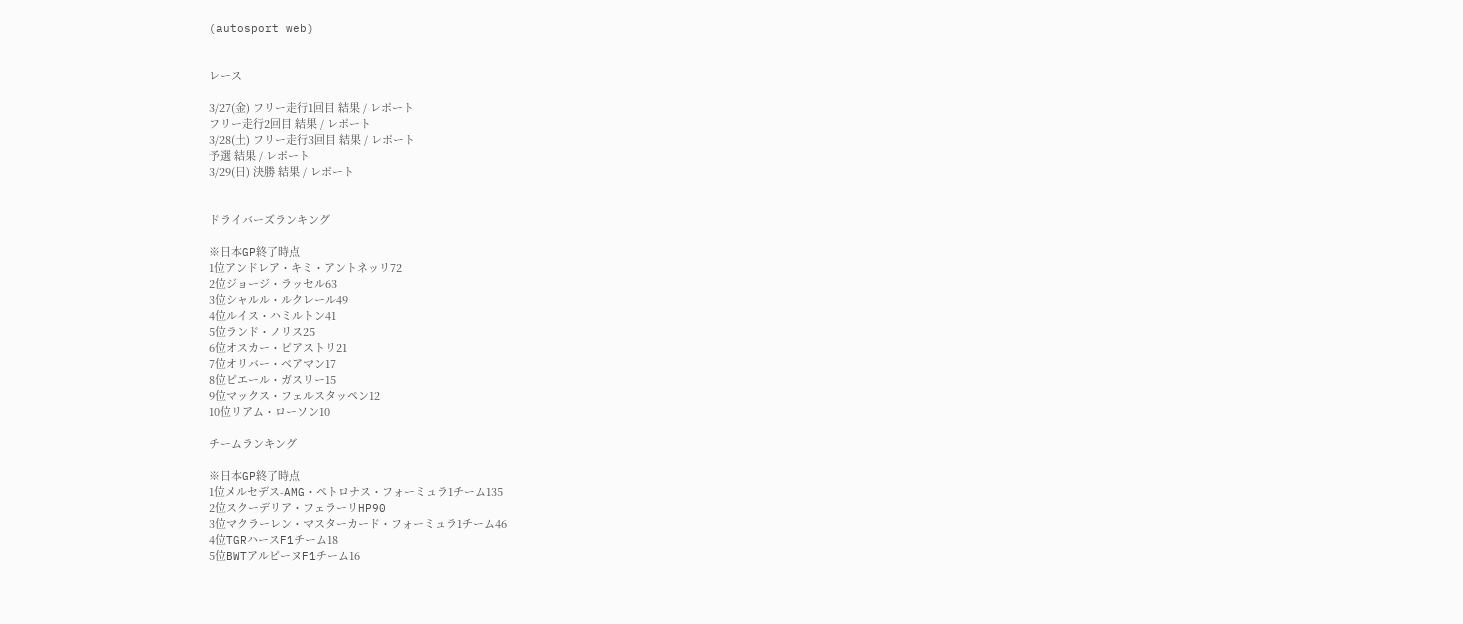(autosport web)


レース

3/27(金) フリー走行1回目 結果 / レポート
フリー走行2回目 結果 / レポート
3/28(土) フリー走行3回目 結果 / レポート
予選 結果 / レポート
3/29(日) 決勝 結果 / レポート


ドライバーズランキング

※日本GP終了時点
1位アンドレア・キミ・アントネッリ72
2位ジョージ・ラッセル63
3位シャルル・ルクレール49
4位ルイス・ハミルトン41
5位ランド・ノリス25
6位オスカー・ピアストリ21
7位オリバー・ベアマン17
8位ピエール・ガスリー15
9位マックス・フェルスタッペン12
10位リアム・ローソン10

チームランキング

※日本GP終了時点
1位メルセデス-AMG・ペトロナス・フォーミュラ1チーム135
2位スクーデリア・フェラーリHP90
3位マクラーレン・マスターカード・フォーミュラ1チーム46
4位TGRハースF1チーム18
5位BWTアルピーヌF1チーム16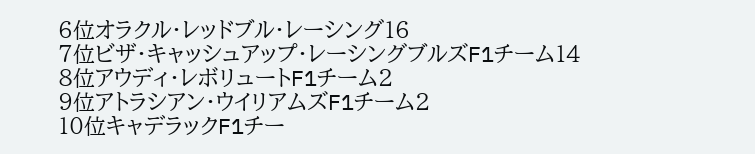6位オラクル・レッドブル・レーシング16
7位ビザ・キャッシュアップ・レーシングブルズF1チーム14
8位アウディ・レボリュートF1チーム2
9位アトラシアン・ウイリアムズF1チーム2
10位キャデラックF1チー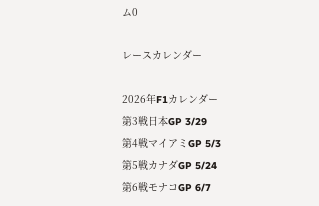ム0

レースカレンダー

2026年F1カレンダー
第3戦日本GP 3/29
第4戦マイアミGP 5/3
第5戦カナダGP 5/24
第6戦モナコGP 6/7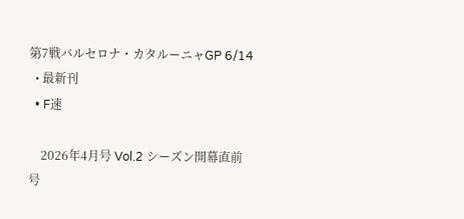第7戦バルセロナ・カタルーニャGP 6/14
  • 最新刊
  • F速

    2026年4月号 Vol.2 シーズン開幕直前号